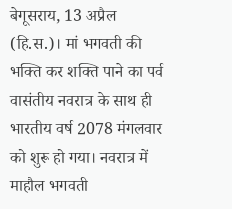बेगूसराय, 13 अप्रैल (हि.स.)। मां भगवती की भक्ति कर शक्ति पाने का पर्व वासंतीय नवरात्र के साथ ही भारतीय वर्ष 2078 मंगलवार को शुरू हो गया। नवरात्र में माहौल भगवती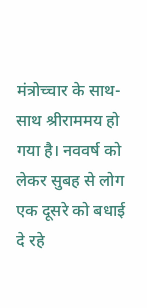मंत्रोच्चार के साथ-साथ श्रीराममय हो गया है। नववर्ष को लेकर सुबह से लोग एक दूसरे को बधाई दे रहे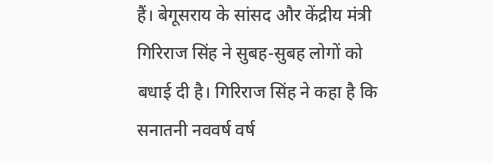हैं। बेगूसराय के सांसद और केंद्रीय मंत्री गिरिराज सिंह ने सुबह-सुबह लोगों को बधाई दी है। गिरिराज सिंह ने कहा है कि सनातनी नववर्ष वर्ष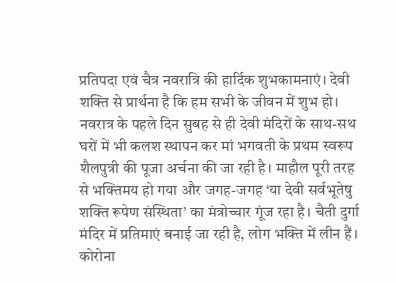प्रतिपदा एवं चैत्र नवरात्रि की हार्दिक शुभकामनाएं। देवी शक्ति से प्रार्थना है कि हम सभी के जीवन में शुभ हो। नवरात्र के पहले दिन सुबह से ही देवी मंदिरों के साथ-सथ घरों में भी कलश स्थापन कर मां भगवती के प्रथम स्वरूप शैलपुत्री की पूजा अर्चना की जा रही है। माहौल पूरी तरह से भक्तिमय हो गया और जगह-जगह ‘या देवी सर्वभूतेषु शक्ति रूपेण संस्थिता’ का मंत्रोच्चार गूंज रहा है। चैती दुर्गा मंदिर में प्रतिमाएं बनाई जा रही है, लोग भक्ति में लीन हैं। कोरोना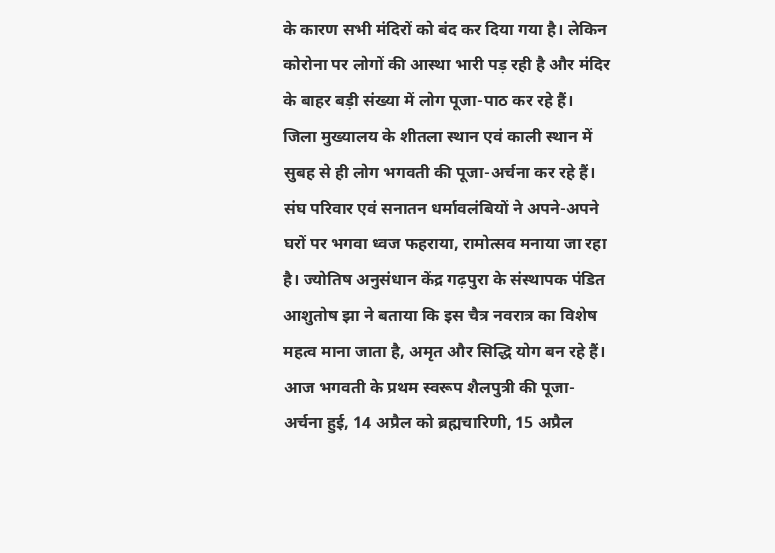के कारण सभी मंदिरों को बंद कर दिया गया है। लेकिन कोरोना पर लोगों की आस्था भारी पड़ रही है और मंदिर के बाहर बड़ी संख्या में लोग पूजा-पाठ कर रहे हैं। जिला मुख्यालय के शीतला स्थान एवं काली स्थान में सुबह से ही लोग भगवती की पूजा-अर्चना कर रहे हैं। संघ परिवार एवं सनातन धर्मावलंबियों ने अपने-अपने घरों पर भगवा ध्वज फहराया, रामोत्सव मनाया जा रहा है। ज्योतिष अनुसंधान केंद्र गढ़पुरा के संस्थापक पंडित आशुतोष झा ने बताया कि इस चैत्र नवरात्र का विशेष महत्व माना जाता है, अमृत और सिद्धि योग बन रहे हैं। आज भगवती के प्रथम स्वरूप शैलपुत्री की पूजा-अर्चना हुई, 14 अप्रैल को ब्रह्मचारिणी, 15 अप्रैल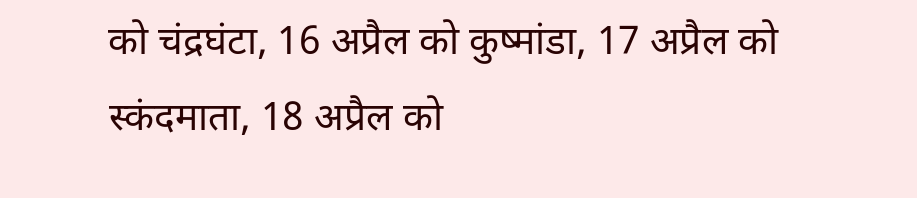को चंद्रघंटा, 16 अप्रैल को कुष्मांडा, 17 अप्रैल को स्कंदमाता, 18 अप्रैल को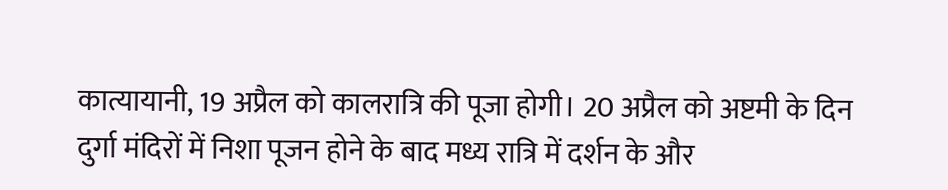कात्यायानी, 19 अप्रैल को कालरात्रि की पूजा होगी। 20 अप्रैल को अष्टमी के दिन दुर्गा मंदिरों में निशा पूजन होने के बाद मध्य रात्रि में दर्शन के और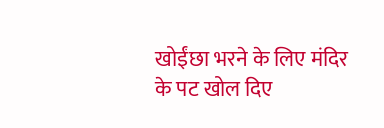खोईंछा भरने के लिए मंदिर के पट खोल दिए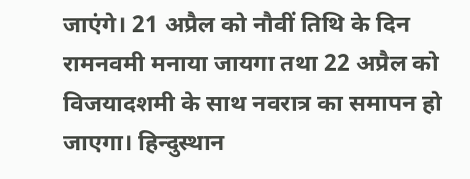जाएंगे। 21 अप्रैल को नौवीं तिथि के दिन रामनवमी मनाया जायगा तथा 22 अप्रैल को विजयादशमी के साथ नवरात्र का समापन हो जाएगा। हिन्दुस्थान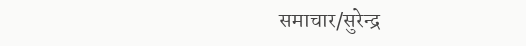समाचार/सुरेन्द्र